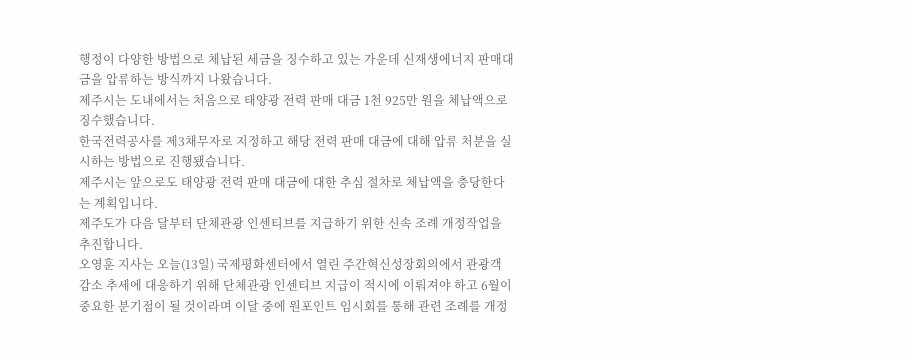행정이 다양한 방법으로 체납된 세금을 징수하고 있는 가운데 신재생에너지 판매대금을 압류하는 방식까지 나왔습니다.
제주시는 도내에서는 처음으로 태양광 전력 판매 대금 1천 925만 원을 체납액으로 징수했습니다.
한국전력공사를 제3채무자로 지정하고 해당 전력 판매 대금에 대해 압류 처분을 실시하는 방법으로 진행됐습니다.
제주시는 앞으로도 태양광 전력 판매 대금에 대한 추심 절차로 체납액을 충당한다는 계획입니다.
제주도가 다음 달부터 단체관광 인센티브를 지급하기 위한 신속 조례 개정작업을 추진합니다.
오영훈 지사는 오늘(13일) 국제평화센터에서 열린 주간혁신성장회의에서 관광객 감소 추세에 대응하기 위해 단체관광 인센티브 지급이 적시에 이뤄져야 하고 6월이 중요한 분기점이 될 것이라며 이달 중에 원포인트 임시회를 통해 관련 조례를 개정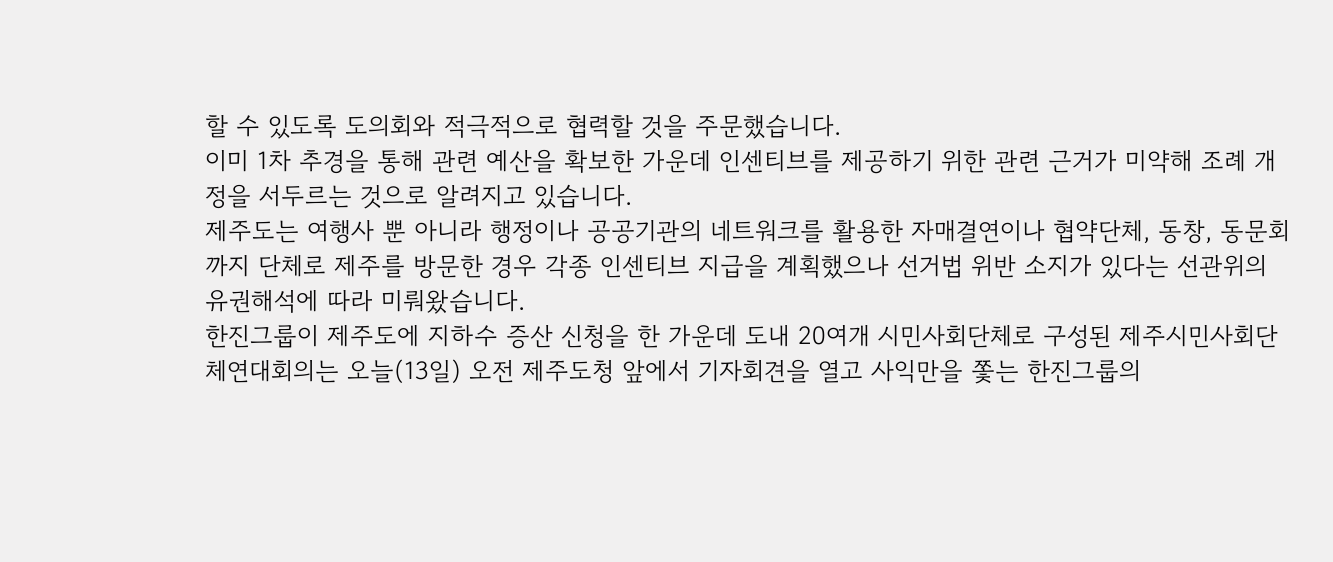할 수 있도록 도의회와 적극적으로 협력할 것을 주문했습니다.
이미 1차 추경을 통해 관련 예산을 확보한 가운데 인센티브를 제공하기 위한 관련 근거가 미약해 조례 개정을 서두르는 것으로 알려지고 있습니다.
제주도는 여행사 뿐 아니라 행정이나 공공기관의 네트워크를 활용한 자매결연이나 협약단체, 동창, 동문회까지 단체로 제주를 방문한 경우 각종 인센티브 지급을 계획했으나 선거법 위반 소지가 있다는 선관위의 유권해석에 따라 미뤄왔습니다.
한진그룹이 제주도에 지하수 증산 신청을 한 가운데 도내 20여개 시민사회단체로 구성된 제주시민사회단체연대회의는 오늘(13일) 오전 제주도청 앞에서 기자회견을 열고 사익만을 쫓는 한진그룹의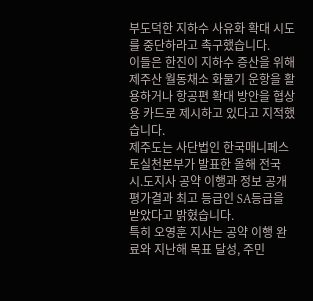부도덕한 지하수 사유화 확대 시도를 중단하라고 촉구했습니다.
이들은 한진이 지하수 증산을 위해 제주산 월동채소 화물기 운항을 활용하거나 항공편 확대 방안을 협상용 카드로 제시하고 있다고 지적했습니다.
제주도는 사단법인 한국매니페스토실천본부가 발표한 올해 전국 시.도지사 공약 이행과 정보 공개 평가결과 최고 등급인 SA등급을 받았다고 밝혔습니다.
특히 오영훈 지사는 공약 이행 완료와 지난해 목표 달성, 주민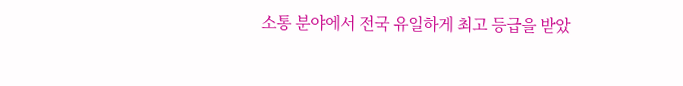소통 분야에서 전국 유일하게 최고 등급을 받았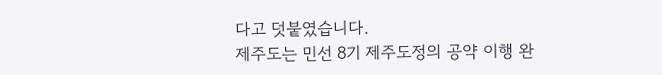다고 덧붙였습니다.
제주도는 민선 8기 제주도정의 공약 이행 완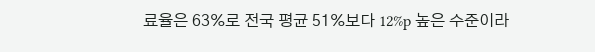료율은 63%로 전국 평균 51%보다 12%p 높은 수준이라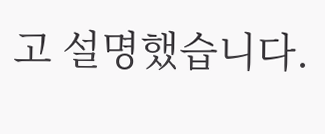고 설명했습니다.